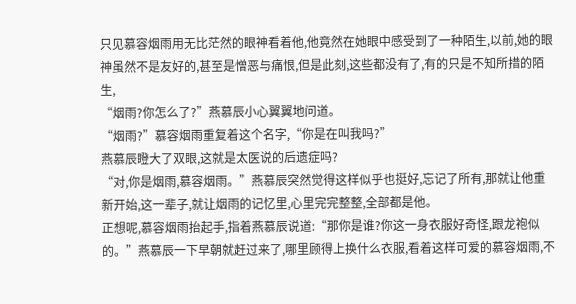只见慕容烟雨用无比茫然的眼神看着他,他竟然在她眼中感受到了一种陌生,以前,她的眼神虽然不是友好的,甚至是憎恶与痛恨,但是此刻,这些都没有了,有的只是不知所措的陌生,
“烟雨?你怎么了?”燕慕辰小心翼翼地问道。
“烟雨?”慕容烟雨重复着这个名字,“你是在叫我吗?”
燕慕辰瞪大了双眼,这就是太医说的后遗症吗?
“对,你是烟雨,慕容烟雨。”燕慕辰突然觉得这样似乎也挺好,忘记了所有,那就让他重新开始,这一辈子,就让烟雨的记忆里,心里完完整整,全部都是他。
正想呢,慕容烟雨抬起手,指着燕慕辰说道:“那你是谁?你这一身衣服好奇怪,跟龙袍似的。”燕慕辰一下早朝就赶过来了,哪里顾得上换什么衣服,看着这样可爱的慕容烟雨,不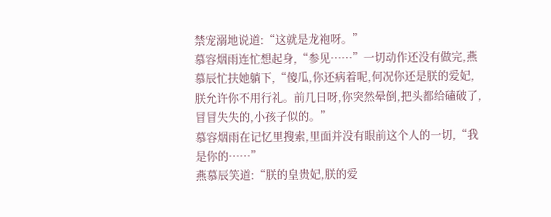禁宠溺地说道:“这就是龙袍呀。”
慕容烟雨连忙想起身,“参见……”一切动作还没有做完,燕慕辰忙扶她躺下,“傻瓜,你还病着呢,何况你还是朕的爱妃,朕允许你不用行礼。前几日呀,你突然晕倒,把头都给磕破了,冒冒失失的,小孩子似的。”
慕容烟雨在记忆里搜索,里面并没有眼前这个人的一切,“我是你的……”
燕慕辰笑道:“朕的皇贵妃,朕的爱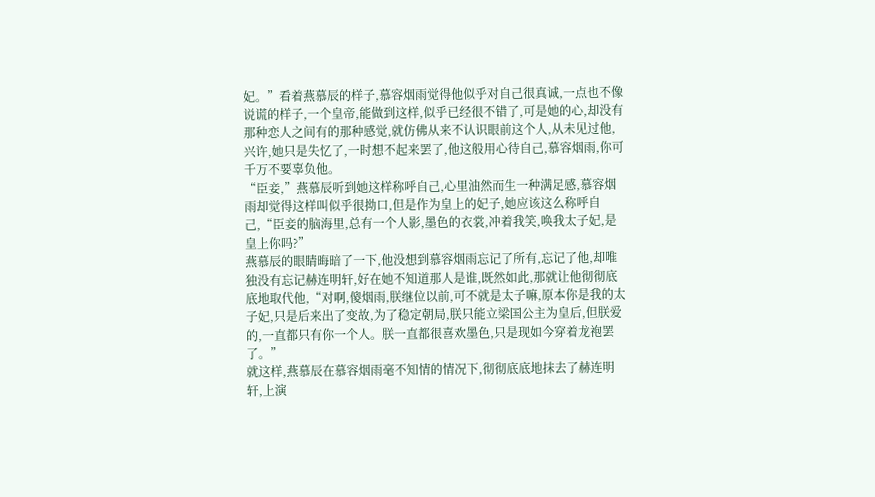妃。”看着燕慕辰的样子,慕容烟雨觉得他似乎对自己很真诚,一点也不像说谎的样子,一个皇帝,能做到这样,似乎已经很不错了,可是她的心,却没有那种恋人之间有的那种感觉,就仿佛从来不认识眼前这个人,从未见过他,兴许,她只是失忆了,一时想不起来罢了,他这般用心待自己,慕容烟雨,你可千万不要辜负他。
“臣妾,”燕慕辰听到她这样称呼自己,心里油然而生一种满足感,慕容烟雨却觉得这样叫似乎很拗口,但是作为皇上的妃子,她应该这么称呼自己,“臣妾的脑海里,总有一个人影,墨色的衣裳,冲着我笑,唤我太子妃,是皇上你吗?”
燕慕辰的眼睛晦暗了一下,他没想到慕容烟雨忘记了所有,忘记了他,却唯独没有忘记赫连明轩,好在她不知道那人是谁,既然如此,那就让他彻彻底底地取代他,“对啊,傻烟雨,朕继位以前,可不就是太子嘛,原本你是我的太子妃,只是后来出了变故,为了稳定朝局,朕只能立梁国公主为皇后,但朕爱的,一直都只有你一个人。朕一直都很喜欢墨色,只是现如今穿着龙袍罢了。”
就这样,燕慕辰在慕容烟雨毫不知情的情况下,彻彻底底地抹去了赫连明轩,上演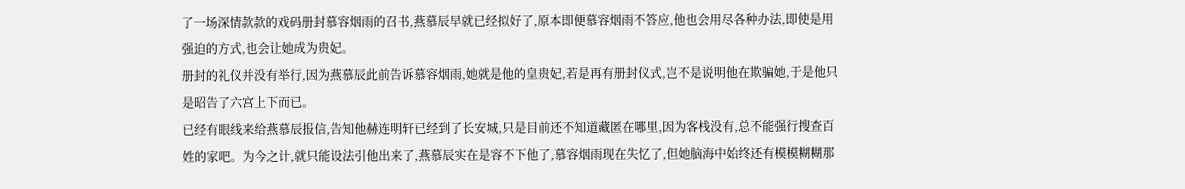了一场深情款款的戏码册封慕容烟雨的召书,燕慕辰早就已经拟好了,原本即便慕容烟雨不答应,他也会用尽各种办法,即使是用强迫的方式,也会让她成为贵妃。
册封的礼仪并没有举行,因为燕慕辰此前告诉慕容烟雨,她就是他的皇贵妃,若是再有册封仪式,岂不是说明他在欺骗她,于是他只是昭告了六宫上下而已。
已经有眼线来给燕慕辰报信,告知他赫连明轩已经到了长安城,只是目前还不知道藏匿在哪里,因为客栈没有,总不能强行搜查百姓的家吧。为今之计,就只能设法引他出来了,燕慕辰实在是容不下他了,慕容烟雨现在失忆了,但她脑海中始终还有模模糊糊那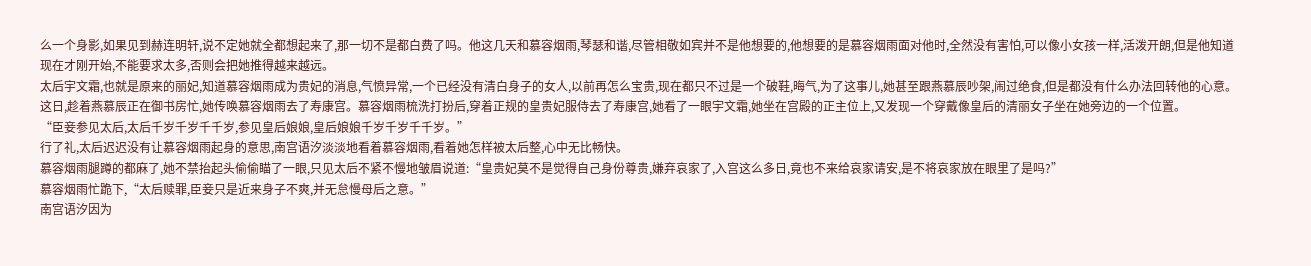么一个身影,如果见到赫连明轩,说不定她就全都想起来了,那一切不是都白费了吗。他这几天和慕容烟雨,琴瑟和谐,尽管相敬如宾并不是他想要的,他想要的是慕容烟雨面对他时,全然没有害怕,可以像小女孩一样,活泼开朗,但是他知道现在才刚开始,不能要求太多,否则会把她推得越来越远。
太后宇文霜,也就是原来的丽妃,知道慕容烟雨成为贵妃的消息,气愤异常,一个已经没有清白身子的女人,以前再怎么宝贵,现在都只不过是一个破鞋,晦气,为了这事儿,她甚至跟燕慕辰吵架,闹过绝食,但是都没有什么办法回转他的心意。
这日,趁着燕慕辰正在御书房忙,她传唤慕容烟雨去了寿康宫。慕容烟雨梳洗打扮后,穿着正规的皇贵妃服侍去了寿康宫,她看了一眼宇文霜,她坐在宫殿的正主位上,又发现一个穿戴像皇后的清丽女子坐在她旁边的一个位置。
“臣妾参见太后,太后千岁千岁千千岁,参见皇后娘娘,皇后娘娘千岁千岁千千岁。”
行了礼,太后迟迟没有让慕容烟雨起身的意思,南宫语汐淡淡地看着慕容烟雨,看着她怎样被太后整,心中无比畅快。
慕容烟雨腿蹲的都麻了,她不禁抬起头偷偷瞄了一眼,只见太后不紧不慢地皱眉说道:“皇贵妃莫不是觉得自己身份尊贵,嫌弃哀家了,入宫这么多日,竟也不来给哀家请安,是不将哀家放在眼里了是吗?”
慕容烟雨忙跪下,“太后赎罪,臣妾只是近来身子不爽,并无怠慢母后之意。”
南宫语汐因为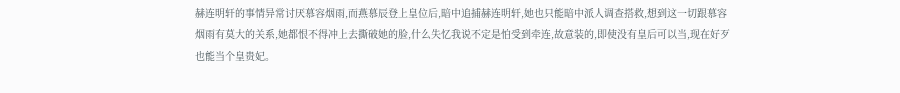赫连明轩的事情异常讨厌慕容烟雨,而燕慕辰登上皇位后,暗中追捕赫连明轩,她也只能暗中派人调查搭救,想到这一切跟慕容烟雨有莫大的关系,她都恨不得冲上去撕破她的脸,什么失忆我说不定是怕受到牵连,故意装的,即使没有皇后可以当,现在好歹也能当个皇贵妃。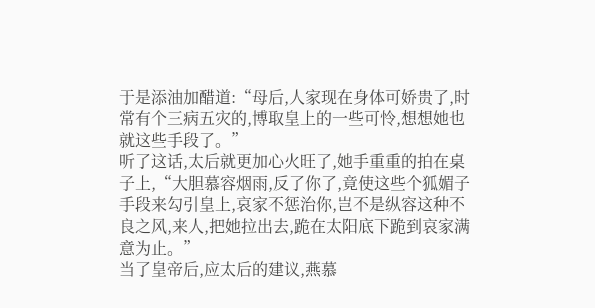于是添油加醋道:“母后,人家现在身体可娇贵了,时常有个三病五灾的,博取皇上的一些可怜,想想她也就这些手段了。”
听了这话,太后就更加心火旺了,她手重重的拍在桌子上,“大胆慕容烟雨,反了你了,竟使这些个狐媚子手段来勾引皇上,哀家不惩治你,岂不是纵容这种不良之风,来人,把她拉出去,跪在太阳底下跪到哀家满意为止。”
当了皇帝后,应太后的建议,燕慕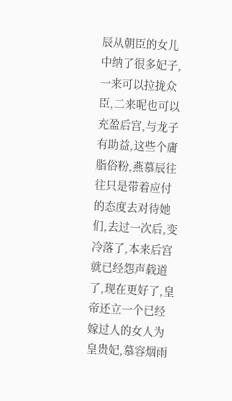辰从朝臣的女儿中纳了很多妃子,一来可以拉拢众臣,二来呢也可以充盈后宫,与龙子有助益,这些个庸脂俗粉,燕慕辰往往只是带着应付的态度去对待她们,去过一次后,变冷落了,本来后宫就已经怨声载道了,现在更好了,皇帝还立一个已经嫁过人的女人为皇贵妃,慕容烟雨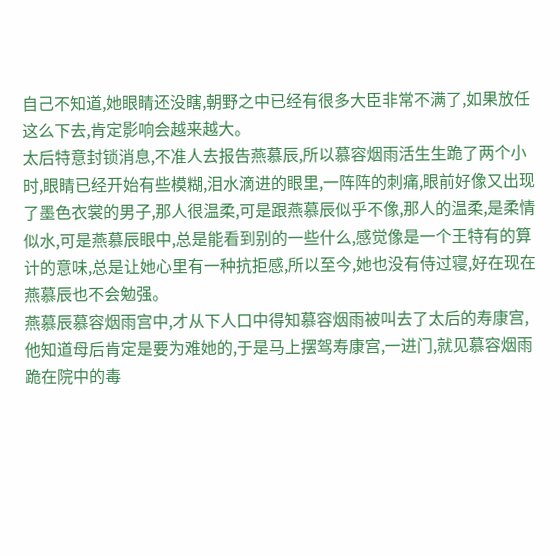自己不知道,她眼睛还没瞎,朝野之中已经有很多大臣非常不满了,如果放任这么下去,肯定影响会越来越大。
太后特意封锁消息,不准人去报告燕慕辰,所以慕容烟雨活生生跪了两个小时,眼睛已经开始有些模糊,泪水滴进的眼里,一阵阵的刺痛,眼前好像又出现了墨色衣裳的男子,那人很温柔,可是跟燕慕辰似乎不像,那人的温柔,是柔情似水,可是燕慕辰眼中,总是能看到别的一些什么,感觉像是一个王特有的算计的意味,总是让她心里有一种抗拒感,所以至今,她也没有侍过寝,好在现在燕慕辰也不会勉强。
燕慕辰慕容烟雨宫中,才从下人口中得知慕容烟雨被叫去了太后的寿康宫,他知道母后肯定是要为难她的,于是马上摆驾寿康宫,一进门,就见慕容烟雨跪在院中的毒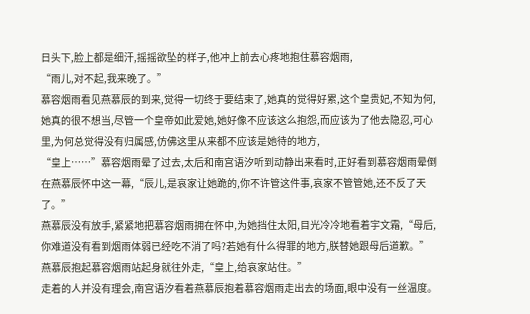日头下,脸上都是细汗,摇摇欲坠的样子,他冲上前去心疼地抱住慕容烟雨,
“雨儿,对不起,我来晚了。”
慕容烟雨看见燕慕辰的到来,觉得一切终于要结束了,她真的觉得好累,这个皇贵妃,不知为何,她真的很不想当,尽管一个皇帝如此爱她,她好像不应该这么抱怨,而应该为了他去隐忍,可心里,为何总觉得没有归属感,仿佛这里从来都不应该是她待的地方,
“皇上……”慕容烟雨晕了过去,太后和南宫语汐听到动静出来看时,正好看到慕容烟雨晕倒在燕慕辰怀中这一幕,“辰儿,是哀家让她跪的,你不许管这件事,哀家不管管她,还不反了天了。”
燕慕辰没有放手,紧紧地把慕容烟雨拥在怀中,为她挡住太阳,目光冷冷地看着宇文霜,“母后,你难道没有看到烟雨体弱已经吃不消了吗?若她有什么得罪的地方,朕替她跟母后道歉。”
燕慕辰抱起慕容烟雨站起身就往外走,“皇上,给哀家站住。”
走着的人并没有理会,南宫语汐看着燕慕辰抱着慕容烟雨走出去的场面,眼中没有一丝温度。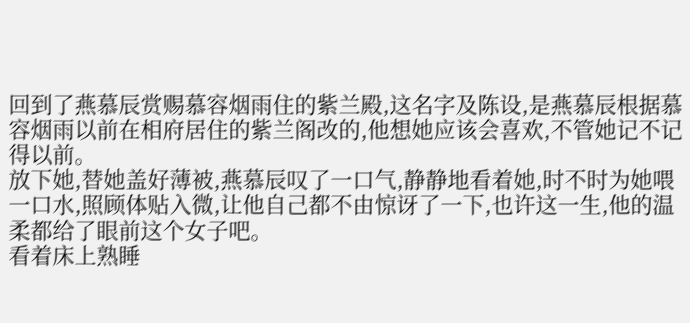回到了燕慕辰赏赐慕容烟雨住的紫兰殿,这名字及陈设,是燕慕辰根据慕容烟雨以前在相府居住的紫兰阁改的,他想她应该会喜欢,不管她记不记得以前。
放下她,替她盖好薄被,燕慕辰叹了一口气,静静地看着她,时不时为她喂一口水,照顾体贴入微,让他自己都不由惊讶了一下,也许这一生,他的温柔都给了眼前这个女子吧。
看着床上熟睡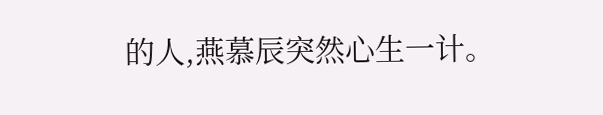的人,燕慕辰突然心生一计。